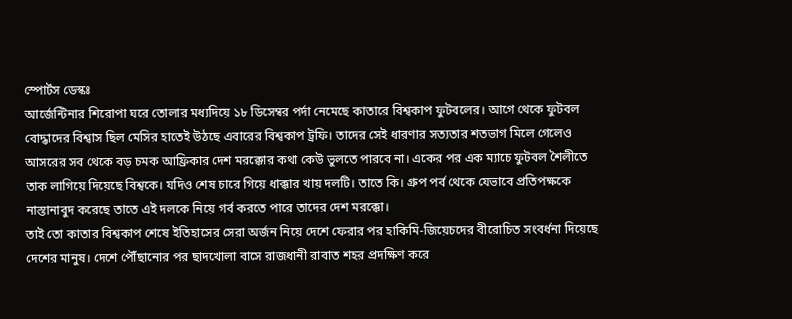স্পোর্টস ডেস্কঃ
আর্জেন্টিনার শিরোপা ঘরে তোলার মধ্যদিয়ে ১৮ ডিসেম্বর পর্দা নেমেছে কাতারে বিশ্বকাপ ফুটবলের। আগে থেকে ফুটবল বোদ্ধাদের বিশ্বাস ছিল মেসির হাতেই উঠছে এবারের বিশ্বকাপ ট্রফি। তাদের সেই ধারণার সত্যতার শতভাগ মিলে গেলেও আসরের সব থেকে বড় চমক আফ্রিকার দেশ মরক্কোর কথা কেউ ভুলতে পারবে না। একের পর এক ম্যাচে ফুটবল শৈলীতে তাক লাগিয়ে দিয়েছে বিশ্বকে। যদিও শেষ চারে গিয়ে ধাক্কার খায় দলটি। তাতে কি। গ্রুপ পর্ব থেকে যেভাবে প্রতিপক্ষকে নাস্তানাবুদ করেছে তাতে এই দলকে নিয়ে গর্ব করতে পারে তাদের দেশ মরক্কো।
তাই তো কাতার বিশ্বকাপ শেষে ইতিহাসের সেরা অর্জন নিয়ে দেশে ফেরার পর হাকিমি-জিয়েচদের বীরোচিত সংবর্ধনা দিয়েছে দেশের মানুষ। দেশে পৌঁছানোর পর ছাদখোলা বাসে রাজধানী রাবাত শহর প্রদক্ষিণ করে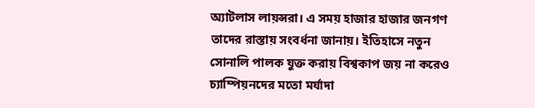অ্যাটলাস লায়ন্সরা। এ সময় হাজার হাজার জনগণ তাদের রাস্তায় সংবর্ধনা জানায়। ইতিহাসে নতুন সোনালি পালক যুক্ত করায় বিশ্বকাপ জয় না করেও চ্যাম্পিয়নদের মতো মর্যাদা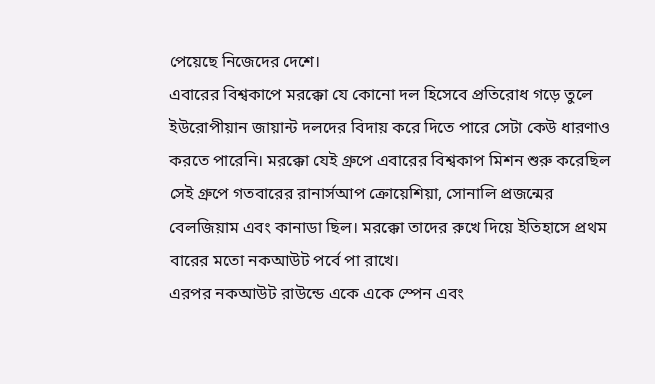পেয়েছে নিজেদের দেশে।
এবারের বিশ্বকাপে মরক্কো যে কোনো দল হিসেবে প্রতিরোধ গড়ে তুলে ইউরোপীয়ান জায়ান্ট দলদের বিদায় করে দিতে পারে সেটা কেউ ধারণাও করতে পারেনি। মরক্কো যেই গ্রুপে এবারের বিশ্বকাপ মিশন শুরু করেছিল সেই গ্রুপে গতবারের রানার্সআপ ক্রোয়েশিয়া, সোনালি প্রজন্মের বেলজিয়াম এবং কানাডা ছিল। মরক্কো তাদের রুখে দিয়ে ইতিহাসে প্রথম বারের মতো নকআউট পর্বে পা রাখে।
এরপর নকআউট রাউন্ডে একে একে স্পেন এবং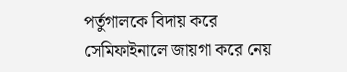পর্তুগালকে বিদায় করে সেমিফাইনালে জায়গা করে নেয়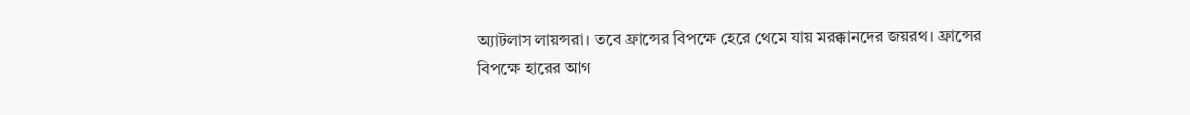অ্যাটলাস লায়ন্সরা। তবে ফ্রান্সের বিপক্ষে হেরে থেমে যায় মরক্কানদের জয়রথ। ফ্রান্সের বিপক্ষে হারের আগ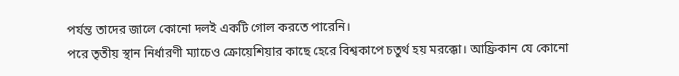পর্যন্ত তাদের জালে কোনো দলই একটি গোল করতে পারেনি।
পরে তৃতীয় স্থান নির্ধারণী ম্যাচেও ক্রোয়েশিয়ার কাছে হেরে বিশ্বকাপে চতুর্থ হয় মরক্কো। আফ্রিকান যে কোনো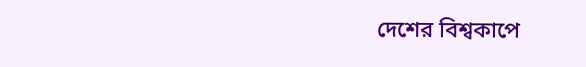দেশের বিশ্বকাপে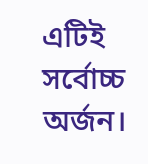এটিই সর্বোচ্চ অর্জন।